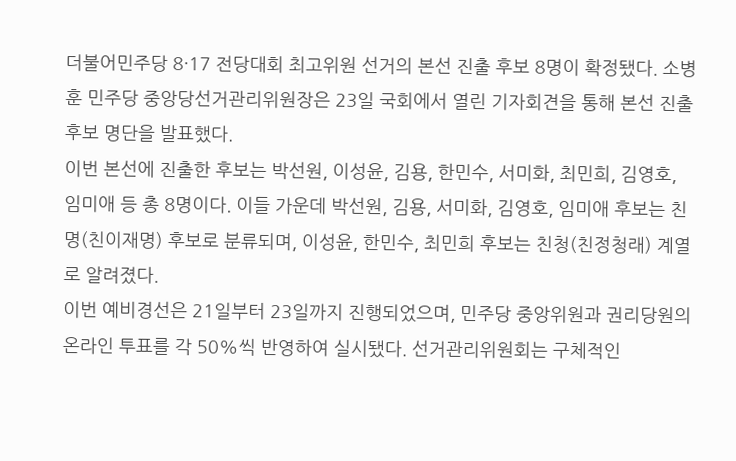더불어민주당 8·17 전당대회 최고위원 선거의 본선 진출 후보 8명이 확정됐다. 소병훈 민주당 중앙당선거관리위원장은 23일 국회에서 열린 기자회견을 통해 본선 진출 후보 명단을 발표했다.
이번 본선에 진출한 후보는 박선원, 이성윤, 김용, 한민수, 서미화, 최민희, 김영호, 임미애 등 총 8명이다. 이들 가운데 박선원, 김용, 서미화, 김영호, 임미애 후보는 친명(친이재명) 후보로 분류되며, 이성윤, 한민수, 최민희 후보는 친청(친정청래) 계열로 알려졌다.
이번 예비경선은 21일부터 23일까지 진행되었으며, 민주당 중앙위원과 권리당원의 온라인 투표를 각 50%씩 반영하여 실시됐다. 선거관리위원회는 구체적인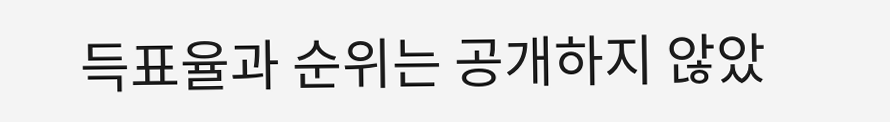득표율과 순위는 공개하지 않았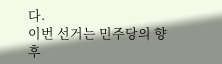다.
이번 선거는 민주당의 향후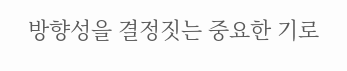방향성을 결정짓는 중요한 기로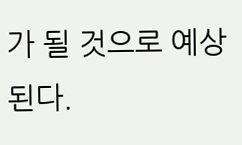가 될 것으로 예상된다.